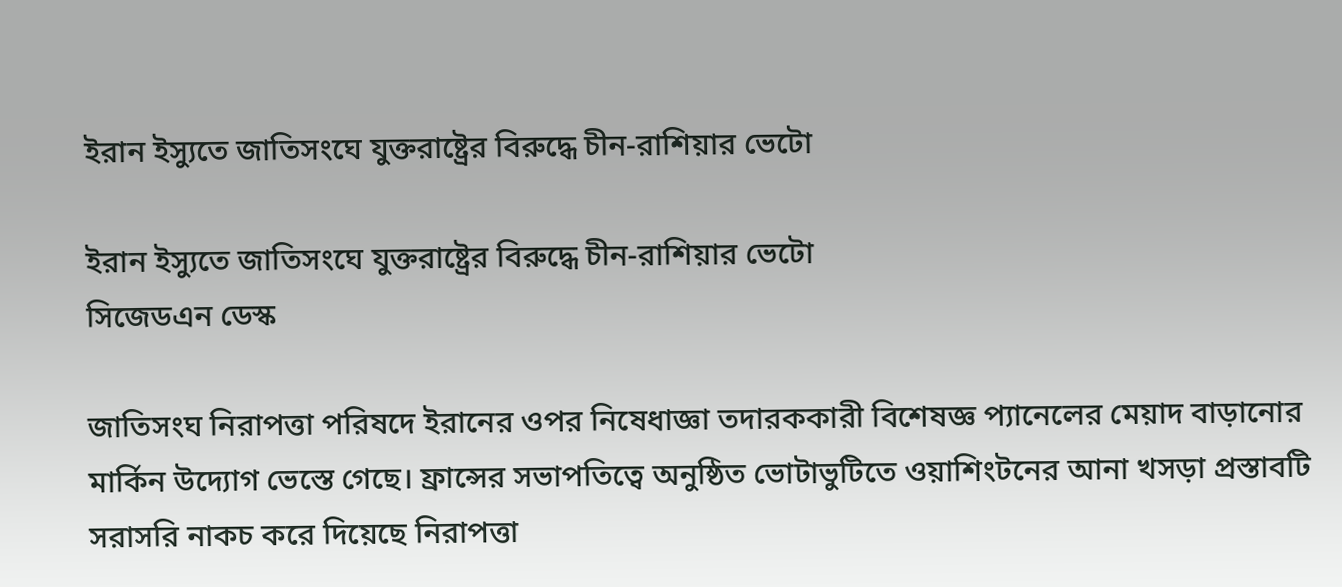ইরান ইস্যুতে জাতিসংঘে যুক্তরাষ্ট্রের বিরুদ্ধে চীন-রাশিয়ার ভেটো

ইরান ইস্যুতে জাতিসংঘে যুক্তরাষ্ট্রের বিরুদ্ধে চীন-রাশিয়ার ভেটো
সিজেডএন ডেস্ক

জাতিসংঘ নিরাপত্তা পরিষদে ইরানের ওপর নিষেধাজ্ঞা তদারককারী বিশেষজ্ঞ প্যানেলের মেয়াদ বাড়ানোর মার্কিন উদ্যোগ ভেস্তে গেছে। ফ্রান্সের সভাপতিত্বে অনুষ্ঠিত ভোটাভুটিতে ওয়াশিংটনের আনা খসড়া প্রস্তাবটি সরাসরি নাকচ করে দিয়েছে নিরাপত্তা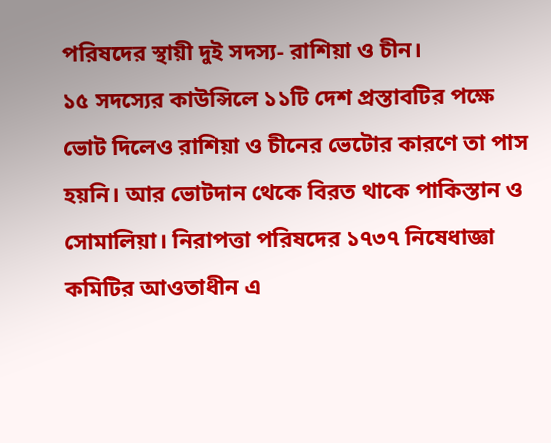পরিষদের স্থায়ী দুই সদস্য- রাশিয়া ও চীন।
১৫ সদস্যের কাউন্সিলে ১১টি দেশ প্রস্তাবটির পক্ষে ভোট দিলেও রাশিয়া ও চীনের ভেটোর কারণে তা পাস হয়নি। আর ভোটদান থেকে বিরত থাকে পাকিস্তান ও সোমালিয়া। নিরাপত্তা পরিষদের ১৭৩৭ নিষেধাজ্ঞা কমিটির আওতাধীন এ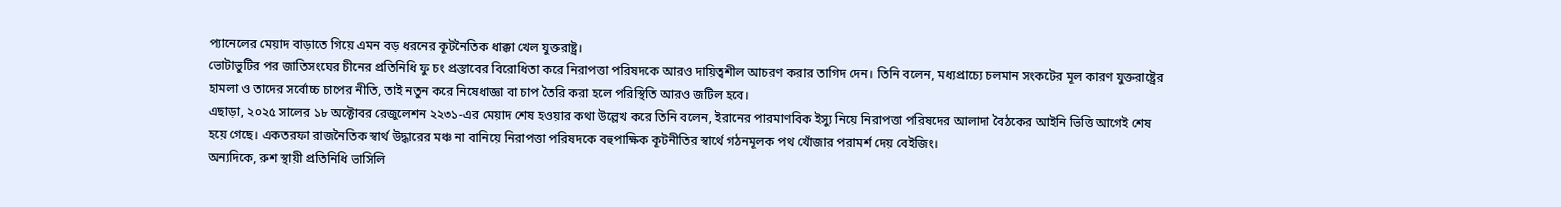প্যানেলের মেয়াদ বাড়াতে গিয়ে এমন বড় ধরনের কূটনৈতিক ধাক্কা খেল যুক্তরাষ্ট্র।
ভোটাভুটির পর জাতিসংঘের চীনের প্রতিনিধি ফু চং প্রস্তাবের বিরোধিতা করে নিরাপত্তা পরিষদকে আরও দায়িত্বশীল আচরণ করার তাগিদ দেন। তিনি বলেন, মধ্যপ্রাচ্যে চলমান সংকটের মূল কারণ যুক্তরাষ্ট্রের হামলা ও তাদের সর্বোচ্চ চাপের নীতি, তাই নতুন করে নিষেধাজ্ঞা বা চাপ তৈরি করা হলে পরিস্থিতি আরও জটিল হবে।
এছাড়া, ২০২৫ সালের ১৮ অক্টোবর রেজুলেশন ২২৩১-এর মেয়াদ শেষ হওয়ার কথা উল্লেখ করে তিনি বলেন, ইরানের পারমাণবিক ইস্যু নিয়ে নিরাপত্তা পরিষদের আলাদা বৈঠকের আইনি ভিত্তি আগেই শেষ হয়ে গেছে। একতরফা রাজনৈতিক স্বার্থ উদ্ধারের মঞ্চ না বানিয়ে নিরাপত্তা পরিষদকে বহুপাক্ষিক কূটনীতির স্বার্থে গঠনমূলক পথ খোঁজার পরামর্শ দেয় বেইজিং।
অন্যদিকে, রুশ স্থায়ী প্রতিনিধি ভাসিলি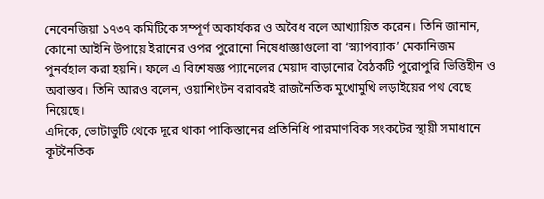নেবেনজিয়া ১৭৩৭ কমিটিকে সম্পূর্ণ অকার্যকর ও অবৈধ বলে আখ্যায়িত করেন। তিনি জানান, কোনো আইনি উপায়ে ইরানের ওপর পুরোনো নিষেধাজ্ঞাগুলো বা ‘স্ন্যাপব্যাক’ মেকানিজম পুনর্বহাল করা হয়নি। ফলে এ বিশেষজ্ঞ প্যানেলের মেয়াদ বাড়ানোর বৈঠকটি পুরোপুরি ভিত্তিহীন ও অবাস্তব। তিনি আরও বলেন, ওয়াশিংটন বরাবরই রাজনৈতিক মুখোমুখি লড়াইয়ের পথ বেছে নিয়েছে।
এদিকে, ভোটাভুটি থেকে দূরে থাকা পাকিস্তানের প্রতিনিধি পারমাণবিক সংকটের স্থায়ী সমাধানে কূটনৈতিক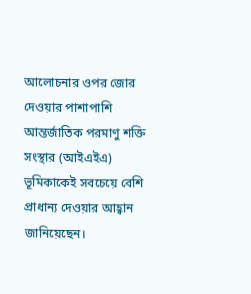আলোচনার ওপর জোর দেওয়ার পাশাপাশি আন্তর্জাতিক পরমাণু শক্তি সংস্থার (আইএইএ) ভূমিকাকেই সবচেয়ে বেশি প্রাধান্য দেওয়ার আহ্বান জানিয়েছেন।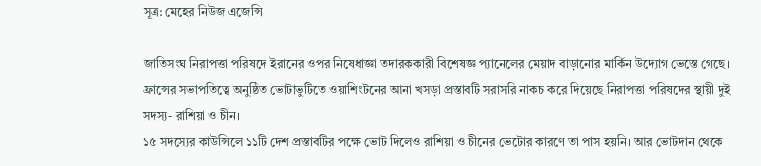সূত্র: মেহের নিউজ এজেন্সি

জাতিসংঘ নিরাপত্তা পরিষদে ইরানের ওপর নিষেধাজ্ঞা তদারককারী বিশেষজ্ঞ প্যানেলের মেয়াদ বাড়ানোর মার্কিন উদ্যোগ ভেস্তে গেছে। ফ্রান্সের সভাপতিত্বে অনুষ্ঠিত ভোটাভুটিতে ওয়াশিংটনের আনা খসড়া প্রস্তাবটি সরাসরি নাকচ করে দিয়েছে নিরাপত্তা পরিষদের স্থায়ী দুই সদস্য- রাশিয়া ও চীন।
১৫ সদস্যের কাউন্সিলে ১১টি দেশ প্রস্তাবটির পক্ষে ভোট দিলেও রাশিয়া ও চীনের ভেটোর কারণে তা পাস হয়নি। আর ভোটদান থেকে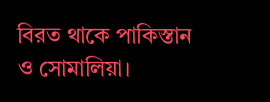বিরত থাকে পাকিস্তান ও সোমালিয়া।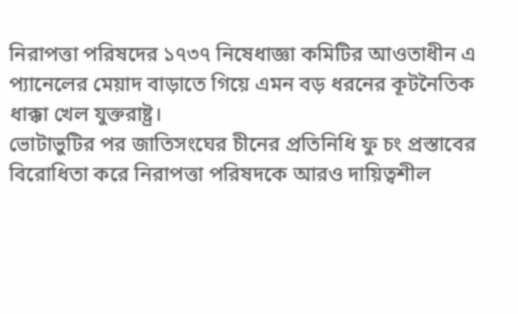নিরাপত্তা পরিষদের ১৭৩৭ নিষেধাজ্ঞা কমিটির আওতাধীন এ প্যানেলের মেয়াদ বাড়াতে গিয়ে এমন বড় ধরনের কূটনৈতিক ধাক্কা খেল যুক্তরাষ্ট্র।
ভোটাভুটির পর জাতিসংঘের চীনের প্রতিনিধি ফু চং প্রস্তাবের বিরোধিতা করে নিরাপত্তা পরিষদকে আরও দায়িত্বশীল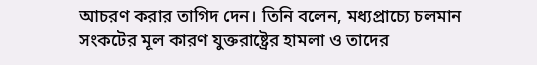আচরণ করার তাগিদ দেন। তিনি বলেন, মধ্যপ্রাচ্যে চলমান সংকটের মূল কারণ যুক্তরাষ্ট্রের হামলা ও তাদের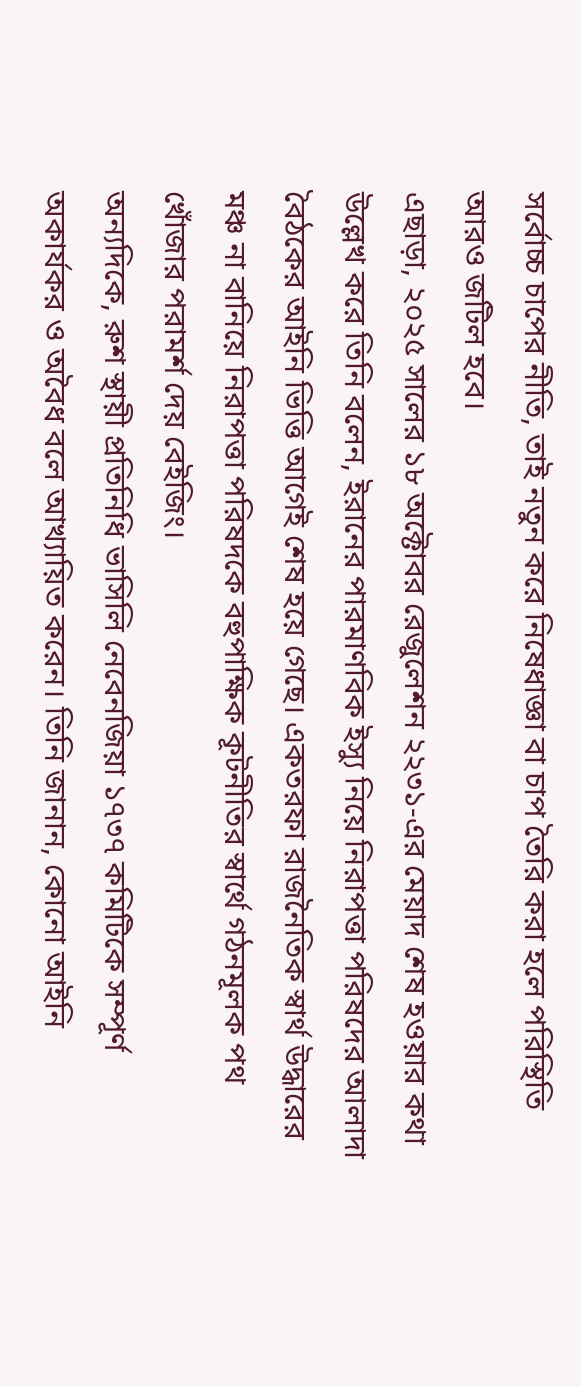সর্বোচ্চ চাপের নীতি, তাই নতুন করে নিষেধাজ্ঞা বা চাপ তৈরি করা হলে পরিস্থিতি আরও জটিল হবে।
এছাড়া, ২০২৫ সালের ১৮ অক্টোবর রেজুলেশন ২২৩১-এর মেয়াদ শেষ হওয়ার কথা উল্লেখ করে তিনি বলেন, ইরানের পারমাণবিক ইস্যু নিয়ে নিরাপত্তা পরিষদের আলাদা বৈঠকের আইনি ভিত্তি আগেই শেষ হয়ে গেছে। একতরফা রাজনৈতিক স্বার্থ উদ্ধারের মঞ্চ না বানিয়ে নিরাপত্তা পরিষদকে বহুপাক্ষিক কূটনীতির স্বার্থে গঠনমূলক পথ খোঁজার পরামর্শ দেয় বেইজিং।
অন্যদিকে, রুশ স্থায়ী প্রতিনিধি ভাসিলি নেবেনজিয়া ১৭৩৭ কমিটিকে সম্পূর্ণ অকার্যকর ও অবৈধ বলে আখ্যায়িত করেন। তিনি জানান, কোনো আইনি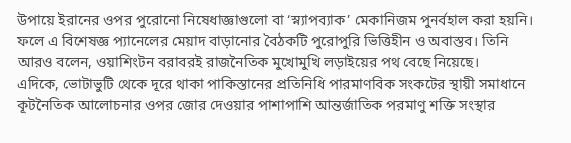উপায়ে ইরানের ওপর পুরোনো নিষেধাজ্ঞাগুলো বা ‘স্ন্যাপব্যাক’ মেকানিজম পুনর্বহাল করা হয়নি। ফলে এ বিশেষজ্ঞ প্যানেলের মেয়াদ বাড়ানোর বৈঠকটি পুরোপুরি ভিত্তিহীন ও অবাস্তব। তিনি আরও বলেন, ওয়াশিংটন বরাবরই রাজনৈতিক মুখোমুখি লড়াইয়ের পথ বেছে নিয়েছে।
এদিকে, ভোটাভুটি থেকে দূরে থাকা পাকিস্তানের প্রতিনিধি পারমাণবিক সংকটের স্থায়ী সমাধানে কূটনৈতিক আলোচনার ওপর জোর দেওয়ার পাশাপাশি আন্তর্জাতিক পরমাণু শক্তি সংস্থার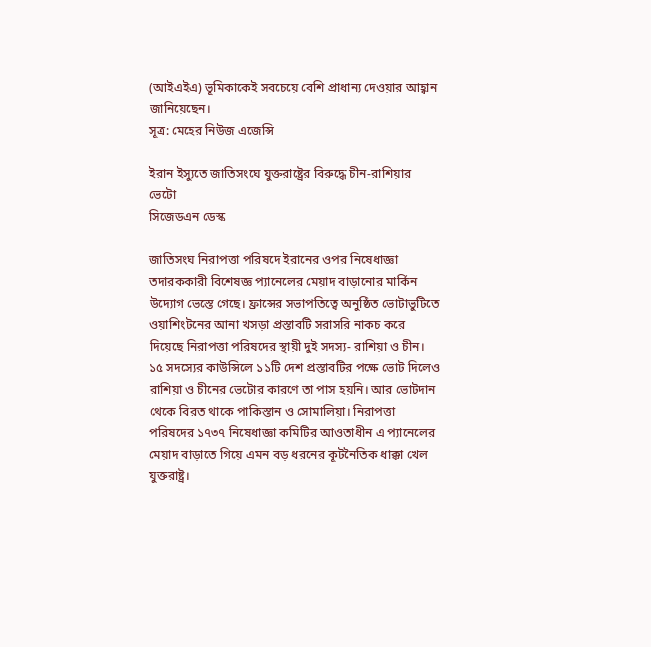(আইএইএ) ভূমিকাকেই সবচেয়ে বেশি প্রাধান্য দেওয়ার আহ্বান জানিয়েছেন।
সূত্র: মেহের নিউজ এজেন্সি

ইরান ইস্যুতে জাতিসংঘে যুক্তরাষ্ট্রের বিরুদ্ধে চীন-রাশিয়ার ভেটো
সিজেডএন ডেস্ক

জাতিসংঘ নিরাপত্তা পরিষদে ইরানের ওপর নিষেধাজ্ঞা তদারককারী বিশেষজ্ঞ প্যানেলের মেয়াদ বাড়ানোর মার্কিন উদ্যোগ ভেস্তে গেছে। ফ্রান্সের সভাপতিত্বে অনুষ্ঠিত ভোটাভুটিতে ওয়াশিংটনের আনা খসড়া প্রস্তাবটি সরাসরি নাকচ করে দিয়েছে নিরাপত্তা পরিষদের স্থায়ী দুই সদস্য- রাশিয়া ও চীন।
১৫ সদস্যের কাউন্সিলে ১১টি দেশ প্রস্তাবটির পক্ষে ভোট দিলেও রাশিয়া ও চীনের ভেটোর কারণে তা পাস হয়নি। আর ভোটদান থেকে বিরত থাকে পাকিস্তান ও সোমালিয়া। নিরাপত্তা পরিষদের ১৭৩৭ নিষেধাজ্ঞা কমিটির আওতাধীন এ প্যানেলের মেয়াদ বাড়াতে গিয়ে এমন বড় ধরনের কূটনৈতিক ধাক্কা খেল যুক্তরাষ্ট্র।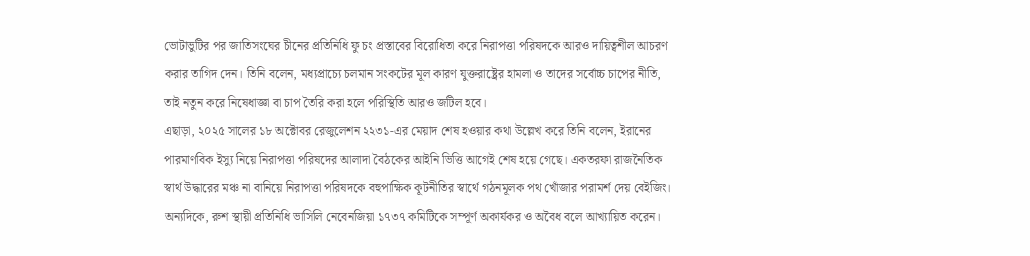ভোটাভুটির পর জাতিসংঘের চীনের প্রতিনিধি ফু চং প্রস্তাবের বিরোধিতা করে নিরাপত্তা পরিষদকে আরও দায়িত্বশীল আচরণ করার তাগিদ দেন। তিনি বলেন, মধ্যপ্রাচ্যে চলমান সংকটের মূল কারণ যুক্তরাষ্ট্রের হামলা ও তাদের সর্বোচ্চ চাপের নীতি, তাই নতুন করে নিষেধাজ্ঞা বা চাপ তৈরি করা হলে পরিস্থিতি আরও জটিল হবে।
এছাড়া, ২০২৫ সালের ১৮ অক্টোবর রেজুলেশন ২২৩১-এর মেয়াদ শেষ হওয়ার কথা উল্লেখ করে তিনি বলেন, ইরানের পারমাণবিক ইস্যু নিয়ে নিরাপত্তা পরিষদের আলাদা বৈঠকের আইনি ভিত্তি আগেই শেষ হয়ে গেছে। একতরফা রাজনৈতিক স্বার্থ উদ্ধারের মঞ্চ না বানিয়ে নিরাপত্তা পরিষদকে বহুপাক্ষিক কূটনীতির স্বার্থে গঠনমূলক পথ খোঁজার পরামর্শ দেয় বেইজিং।
অন্যদিকে, রুশ স্থায়ী প্রতিনিধি ভাসিলি নেবেনজিয়া ১৭৩৭ কমিটিকে সম্পূর্ণ অকার্যকর ও অবৈধ বলে আখ্যায়িত করেন।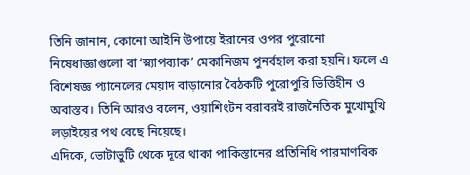তিনি জানান, কোনো আইনি উপায়ে ইরানের ওপর পুরোনো নিষেধাজ্ঞাগুলো বা ‘স্ন্যাপব্যাক’ মেকানিজম পুনর্বহাল করা হয়নি। ফলে এ বিশেষজ্ঞ প্যানেলের মেয়াদ বাড়ানোর বৈঠকটি পুরোপুরি ভিত্তিহীন ও অবাস্তব। তিনি আরও বলেন, ওয়াশিংটন বরাবরই রাজনৈতিক মুখোমুখি লড়াইয়ের পথ বেছে নিয়েছে।
এদিকে, ভোটাভুটি থেকে দূরে থাকা পাকিস্তানের প্রতিনিধি পারমাণবিক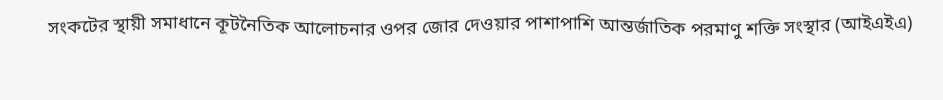সংকটের স্থায়ী সমাধানে কূটনৈতিক আলোচনার ওপর জোর দেওয়ার পাশাপাশি আন্তর্জাতিক পরমাণু শক্তি সংস্থার (আইএইএ)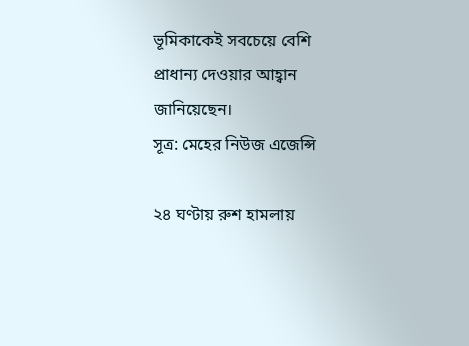ভূমিকাকেই সবচেয়ে বেশি প্রাধান্য দেওয়ার আহ্বান জানিয়েছেন।
সূত্র: মেহের নিউজ এজেন্সি

২৪ ঘণ্টায় রুশ হামলায়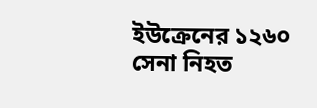ইউক্রেনের ১২৬০ সেনা নিহত